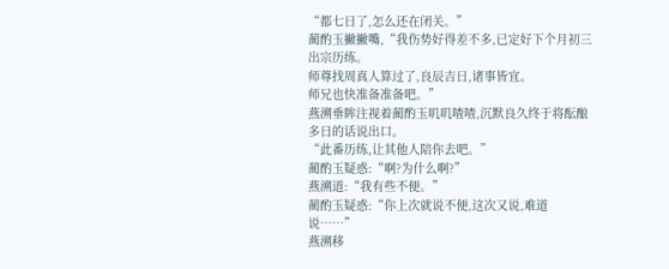“都七日了,怎么还在闭关。”
蔺酌玉撇撇嘴,“我伤势好得差不多,已定好下个月初三出宗历练。
师尊找周真人算过了,良辰吉日,诸事皆宜。
师兄也快准备准备吧。”
燕溯垂眸注视着蔺酌玉叽叽喳喳,沉默良久终于将酝酿多日的话说出口。
“此番历练,让其他人陪你去吧。”
蔺酌玉疑惑:“啊?为什么啊?”
燕溯道:“我有些不便。”
蔺酌玉疑惑:“你上次就说不便,这次又说,难道说……”
燕溯移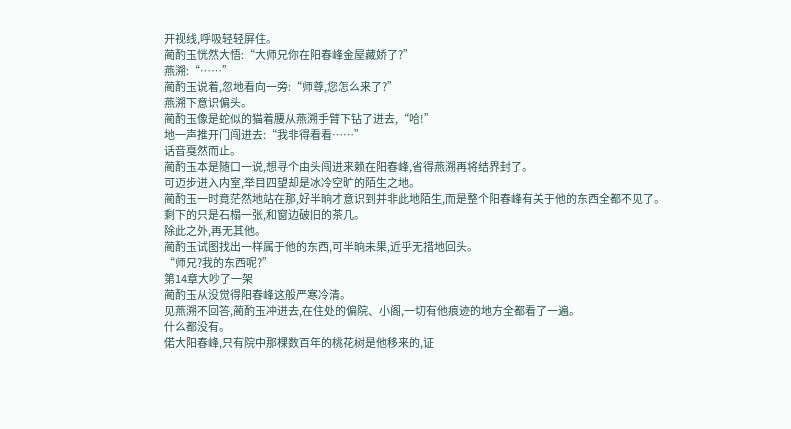开视线,呼吸轻轻屏住。
蔺酌玉恍然大悟:“大师兄你在阳春峰金屋藏娇了?”
燕溯:“……”
蔺酌玉说着,忽地看向一旁:“师尊,您怎么来了?”
燕溯下意识偏头。
蔺酌玉像是蛇似的猫着腰从燕溯手臂下钻了进去,“哈!”
地一声推开门闯进去:“我非得看看……”
话音戛然而止。
蔺酌玉本是随口一说,想寻个由头闯进来赖在阳春峰,省得燕溯再将结界封了。
可迈步进入内室,举目四望却是冰冷空旷的陌生之地。
蔺酌玉一时竟茫然地站在那,好半晌才意识到并非此地陌生,而是整个阳春峰有关于他的东西全都不见了。
剩下的只是石榻一张,和窗边破旧的茶几。
除此之外,再无其他。
蔺酌玉试图找出一样属于他的东西,可半晌未果,近乎无措地回头。
“师兄?我的东西呢?”
第14章大吵了一架
蔺酌玉从没觉得阳春峰这般严寒冷清。
见燕溯不回答,蔺酌玉冲进去,在住处的偏院、小阁,一切有他痕迹的地方全都看了一遍。
什么都没有。
偌大阳春峰,只有院中那棵数百年的桃花树是他移来的,证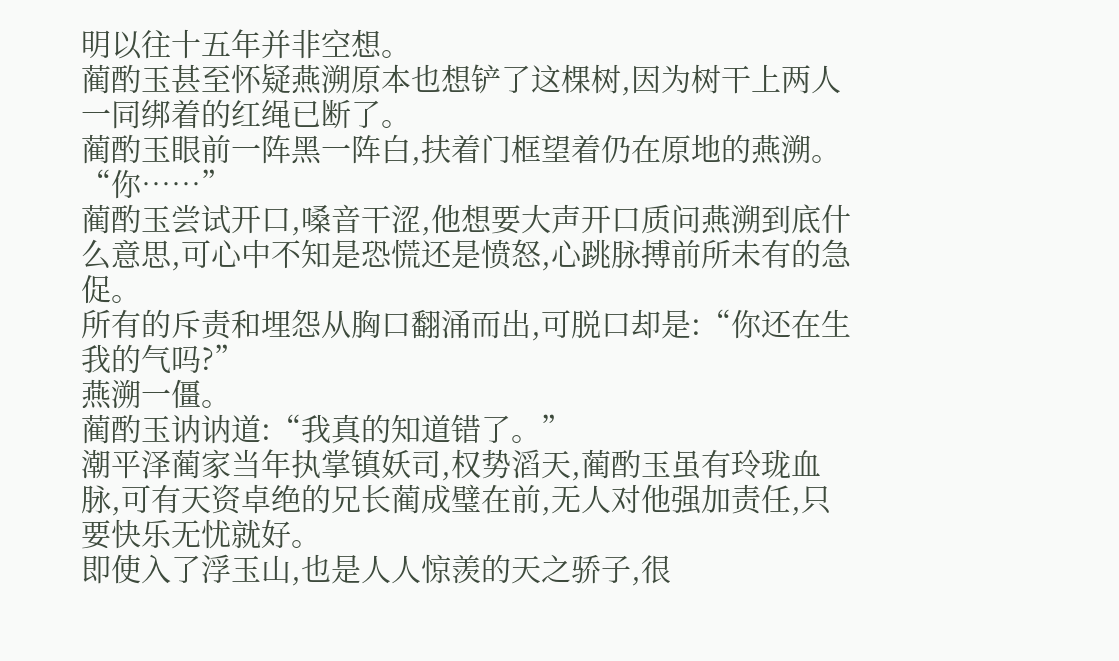明以往十五年并非空想。
蔺酌玉甚至怀疑燕溯原本也想铲了这棵树,因为树干上两人一同绑着的红绳已断了。
蔺酌玉眼前一阵黑一阵白,扶着门框望着仍在原地的燕溯。
“你……”
蔺酌玉尝试开口,嗓音干涩,他想要大声开口质问燕溯到底什么意思,可心中不知是恐慌还是愤怒,心跳脉搏前所未有的急促。
所有的斥责和埋怨从胸口翻涌而出,可脱口却是:“你还在生我的气吗?”
燕溯一僵。
蔺酌玉讷讷道:“我真的知道错了。”
潮平泽蔺家当年执掌镇妖司,权势滔天,蔺酌玉虽有玲珑血脉,可有天资卓绝的兄长蔺成璧在前,无人对他强加责任,只要快乐无忧就好。
即使入了浮玉山,也是人人惊羡的天之骄子,很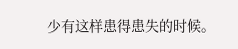少有这样患得患失的时候。